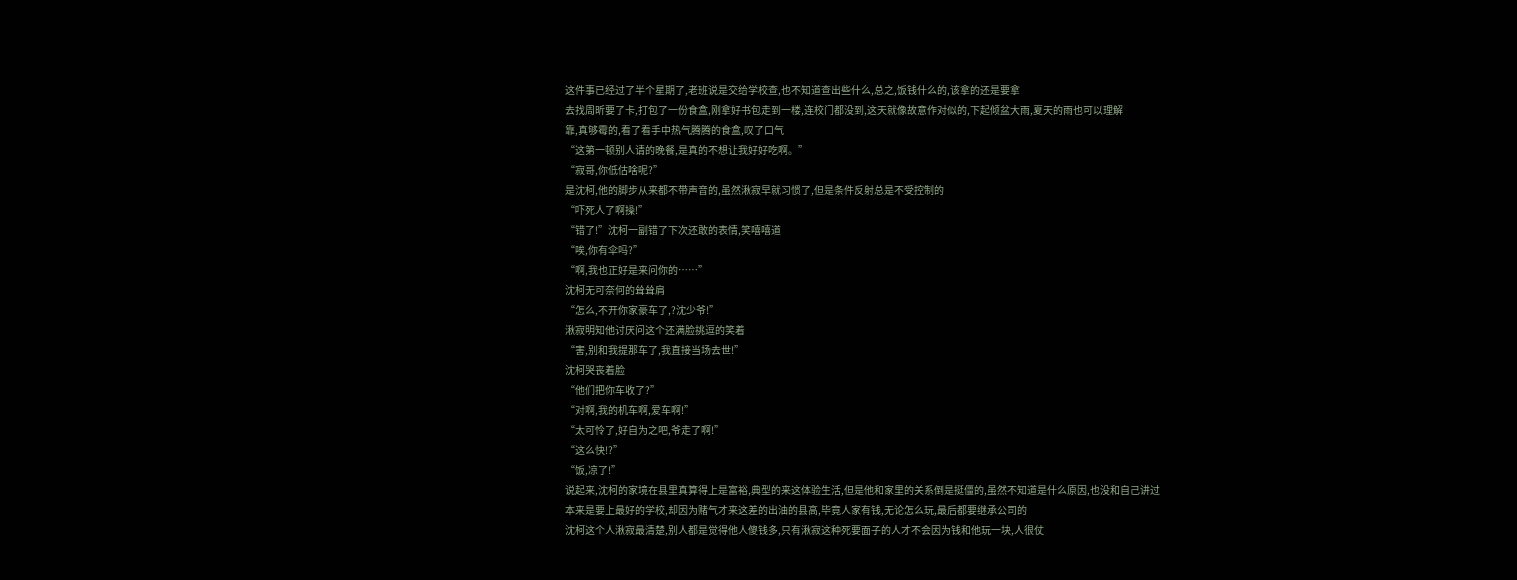这件事已经过了半个星期了,老班说是交给学校查,也不知道查出些什么,总之,饭钱什么的,该拿的还是要拿
去找周昕要了卡,打包了一份食盒,刚拿好书包走到一楼,连校门都没到,这天就像故意作对似的,下起倾盆大雨,夏天的雨也可以理解
靠,真够霉的,看了看手中热气腾腾的食盒,叹了口气
“这第一顿别人请的晚餐,是真的不想让我好好吃啊。”
“寂哥,你低估啥呢?”
是沈柯,他的脚步从来都不带声音的,虽然湫寂早就习惯了,但是条件反射总是不受控制的
“吓死人了啊操!”
“错了!”沈柯一副错了下次还敢的表情,笑嘻嘻道
“唉,你有伞吗?”
“啊,我也正好是来问你的……”
沈柯无可奈何的耸耸肩
“怎么,不开你家豪车了,?沈少爷!”
湫寂明知他讨厌问这个还满脸挑逗的笑着
“害,别和我提那车了,我直接当场去世!”
沈柯哭丧着脸
“他们把你车收了?”
“对啊,我的机车啊,爱车啊!”
“太可怜了,好自为之吧,爷走了啊!”
“这么快!?”
“饭,凉了!”
说起来,沈柯的家境在县里真算得上是富裕,典型的来这体验生活,但是他和家里的关系倒是挺僵的,虽然不知道是什么原因,也没和自己讲过
本来是要上最好的学校,却因为赌气才来这差的出油的县高,毕竟人家有钱,无论怎么玩,最后都要继承公司的
沈柯这个人湫寂最清楚,别人都是觉得他人傻钱多,只有湫寂这种死要面子的人才不会因为钱和他玩一块,人很仗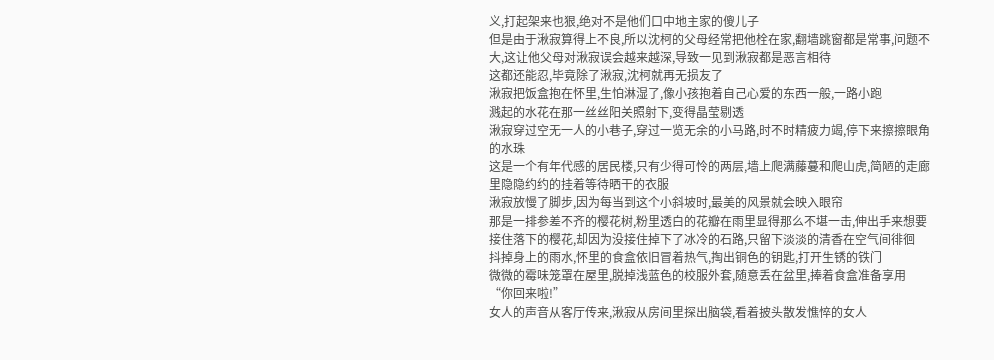义,打起架来也狠,绝对不是他们口中地主家的傻儿子
但是由于湫寂算得上不良,所以沈柯的父母经常把他栓在家,翻墙跳窗都是常事,问题不大,这让他父母对湫寂误会越来越深,导致一见到湫寂都是恶言相待
这都还能忍,毕竟除了湫寂,沈柯就再无损友了
湫寂把饭盒抱在怀里,生怕淋湿了,像小孩抱着自己心爱的东西一般,一路小跑
溅起的水花在那一丝丝阳关照射下,变得晶莹剔透
湫寂穿过空无一人的小巷子,穿过一览无余的小马路,时不时精疲力竭,停下来擦擦眼角的水珠
这是一个有年代感的居民楼,只有少得可怜的两层,墙上爬满藤蔓和爬山虎,简陋的走廊里隐隐约约的挂着等待晒干的衣服
湫寂放慢了脚步,因为每当到这个小斜坡时,最美的风景就会映入眼帘
那是一排参差不齐的樱花树,粉里透白的花瓣在雨里显得那么不堪一击,伸出手来想要接住落下的樱花,却因为没接住掉下了冰冷的石路,只留下淡淡的清香在空气间徘徊
抖掉身上的雨水,怀里的食盒依旧冒着热气,掏出铜色的钥匙,打开生锈的铁门
微微的霉味笼罩在屋里,脱掉浅蓝色的校服外套,随意丢在盆里,捧着食盒准备享用
“你回来啦!”
女人的声音从客厅传来,湫寂从房间里探出脑袋,看着披头散发憔悴的女人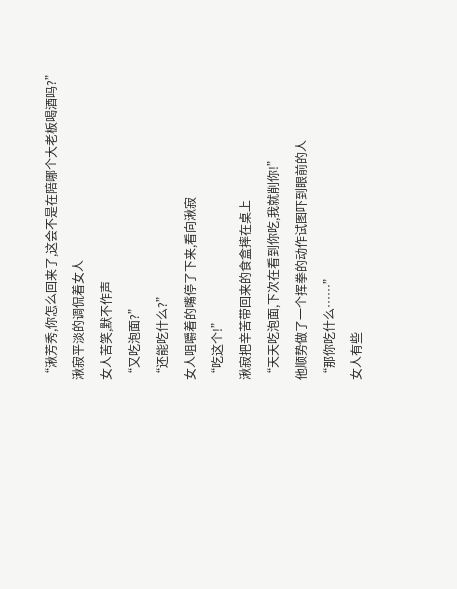“湫芳秀,你怎么回来了,这会不是在陪哪个大老板喝酒吗?”
湫寂平淡的调侃着女人
女人苦笑,默不作声
“又吃泡面?”
“还能吃什么?”
女人咀嚼着的嘴停了下来,看向湫寂
“吃这个!”
湫寂把辛苦带回来的食盒摔在桌上
“天天吃泡面,下次在看到你吃,我就削你!”
他顺势做了一个挥拳的动作试图吓到眼前的人
“那你吃什么……”
女人有些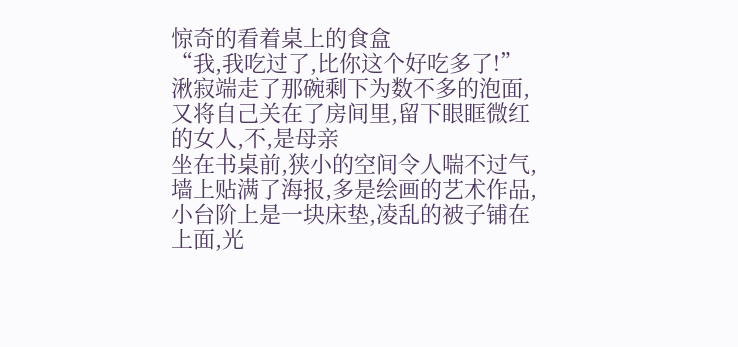惊奇的看着桌上的食盒
“我,我吃过了,比你这个好吃多了!”
湫寂端走了那碗剩下为数不多的泡面,又将自己关在了房间里,留下眼眶微红的女人,不,是母亲
坐在书桌前,狭小的空间令人喘不过气,墙上贴满了海报,多是绘画的艺术作品,小台阶上是一块床垫,凌乱的被子铺在上面,光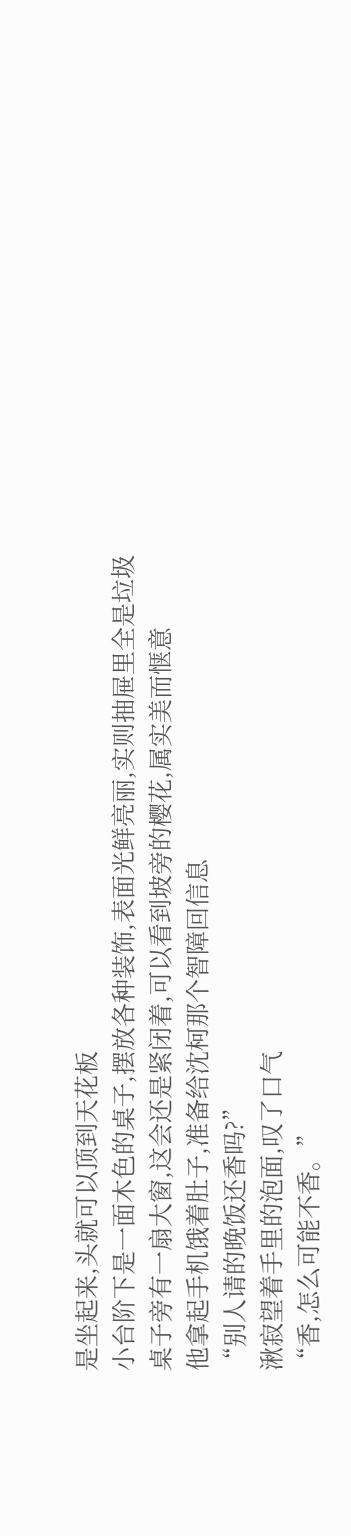是坐起来,头就可以顶到天花板
小台阶下是一面木色的桌子,摆放各种装饰,表面光鲜亮丽,实则抽屉里全是垃圾
桌子旁有一扇大窗,这会还是紧闭着,可以看到坡旁的樱花,属实美而惬意
他拿起手机饿着肚子,准备给沈柯那个智障回信息
“别人请的晚饭还香吗?”
湫寂望着手里的泡面,叹了口气
“香,怎么可能不香。”